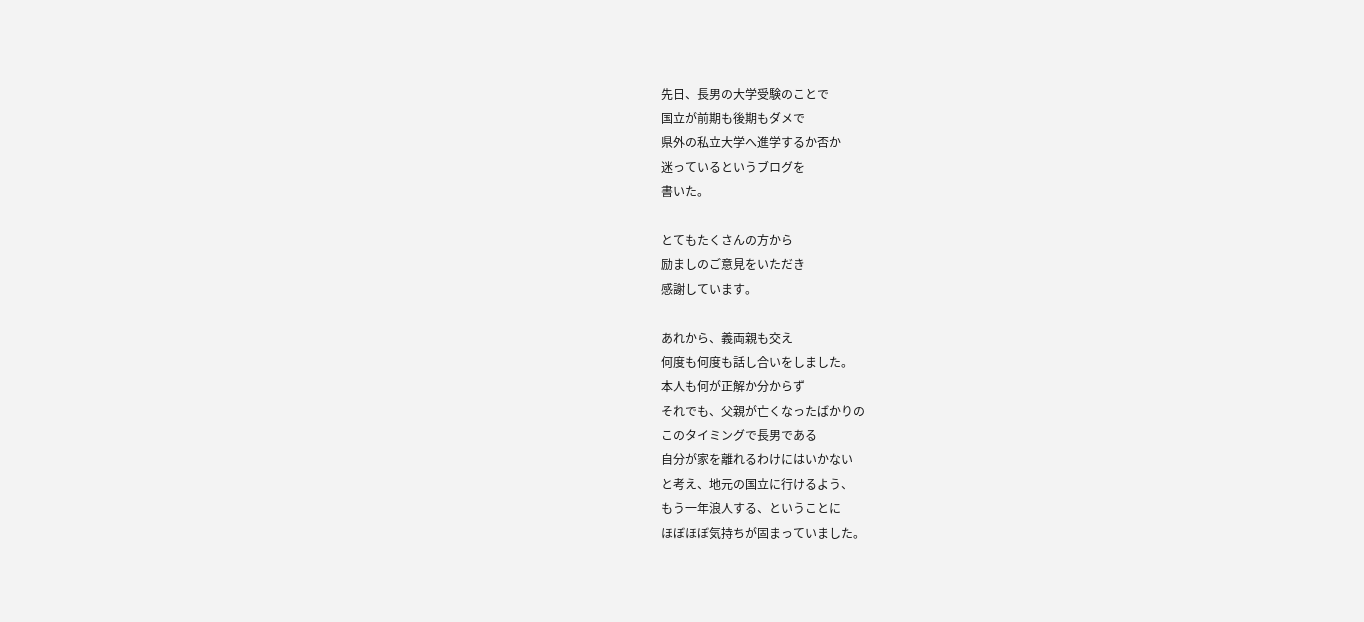先日、長男の大学受験のことで
国立が前期も後期もダメで
県外の私立大学へ進学するか否か
迷っているというブログを
書いた。

とてもたくさんの方から
励ましのご意見をいただき
感謝しています。

あれから、義両親も交え
何度も何度も話し合いをしました。
本人も何が正解か分からず
それでも、父親が亡くなったばかりの
このタイミングで長男である
自分が家を離れるわけにはいかない
と考え、地元の国立に行けるよう、
もう一年浪人する、ということに
ほぼほぼ気持ちが固まっていました。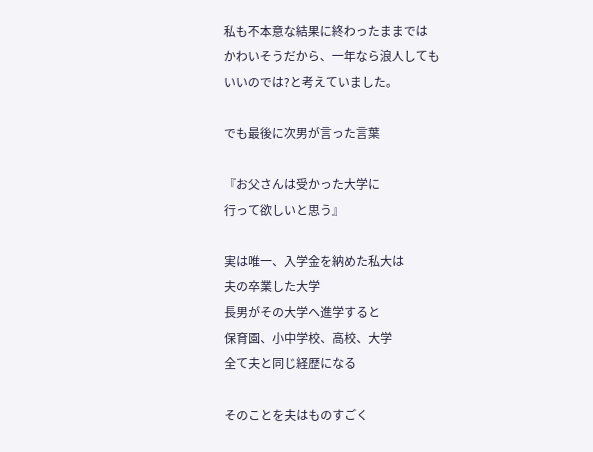私も不本意な結果に終わったままでは
かわいそうだから、一年なら浪人しても
いいのでは?と考えていました。

でも最後に次男が言った言葉

『お父さんは受かった大学に
行って欲しいと思う』

実は唯一、入学金を納めた私大は
夫の卒業した大学
長男がその大学へ進学すると
保育園、小中学校、高校、大学
全て夫と同じ経歴になる

そのことを夫はものすごく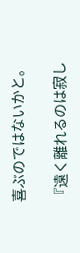喜ぶのではないかと。

『遠く離れるのは寂し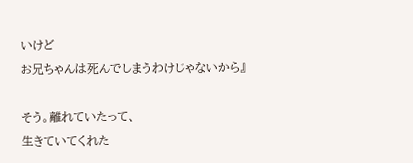いけど
お兄ちゃんは死んでしまうわけじゃないから』

そう。離れていたって、
生きていてくれた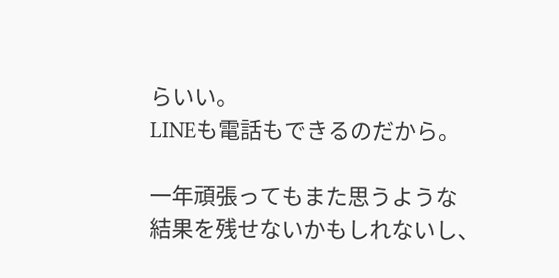らいい。
LINEも電話もできるのだから。

一年頑張ってもまた思うような
結果を残せないかもしれないし、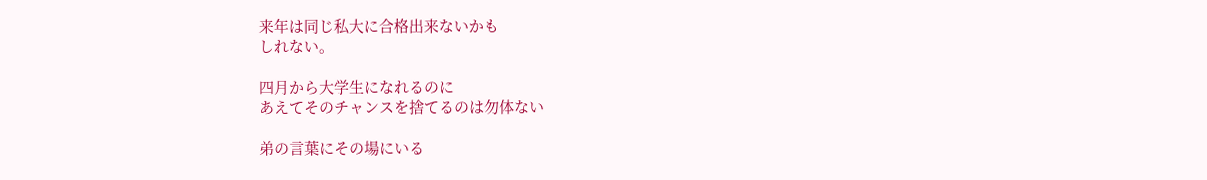来年は同じ私大に合格出来ないかも
しれない。

四月から大学生になれるのに
あえてそのチャンスを捨てるのは勿体ない

弟の言葉にその場にいる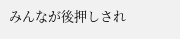みんなが後押しされ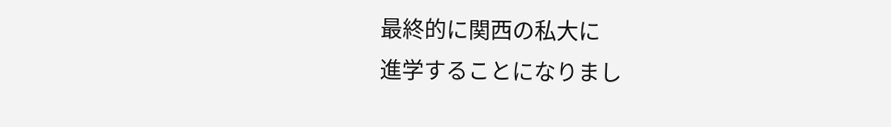最終的に関西の私大に
進学することになりまし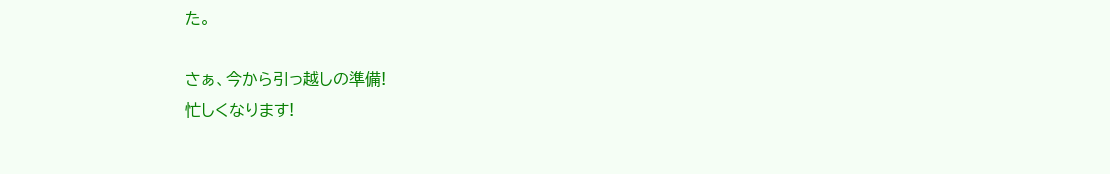た。

さぁ、今から引っ越しの準備!
忙しくなります!